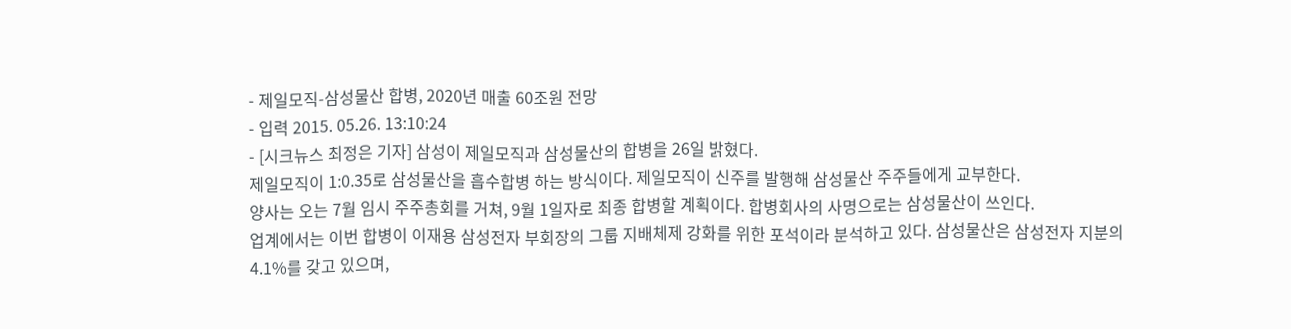- 제일모직-삼성물산 합병, 2020년 매출 60조원 전망
- 입력 2015. 05.26. 13:10:24
- [시크뉴스 최정은 기자] 삼성이 제일모직과 삼성물산의 합병을 26일 밝혔다.
제일모직이 1:0.35로 삼성물산을 흡수합병 하는 방식이다. 제일모직이 신주를 발행해 삼성물산 주주들에게 교부한다.
양사는 오는 7월 임시 주주총회를 거쳐, 9월 1일자로 최종 합병할 계획이다. 합병회사의 사명으로는 삼성물산이 쓰인다.
업계에서는 이번 합병이 이재용 삼성전자 부회장의 그룹 지배체제 강화를 위한 포석이라 분석하고 있다. 삼성물산은 삼성전자 지분의 4.1%를 갖고 있으며,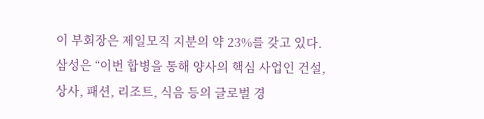이 부회장은 제일모직 지분의 약 23%를 갖고 있다.
삼성은 “이번 합병을 통해 양사의 핵심 사업인 건설, 상사, 패션, 리조트, 식음 등의 글로벌 경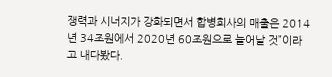쟁력과 시너지가 강화되면서 합병회사의 매출은 2014년 34조원에서 2020년 60조원으로 늘어날 것”이라고 내다봤다.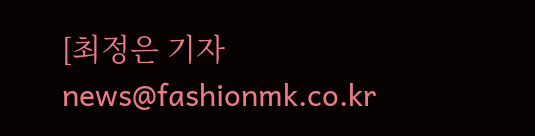[최정은 기자 news@fashionmk.co.kr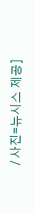/ 사진=뉴시스 제공]